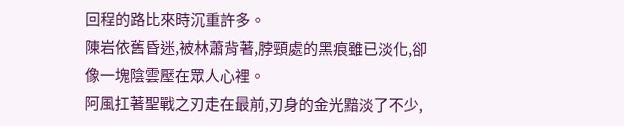回程的路比來時沉重許多。
陳岩依舊昏迷,被林蕭背著,脖頸處的黑痕雖已淡化,卻像一塊陰雲壓在眾人心裡。
阿風扛著聖戰之刃走在最前,刃身的金光黯淡了不少,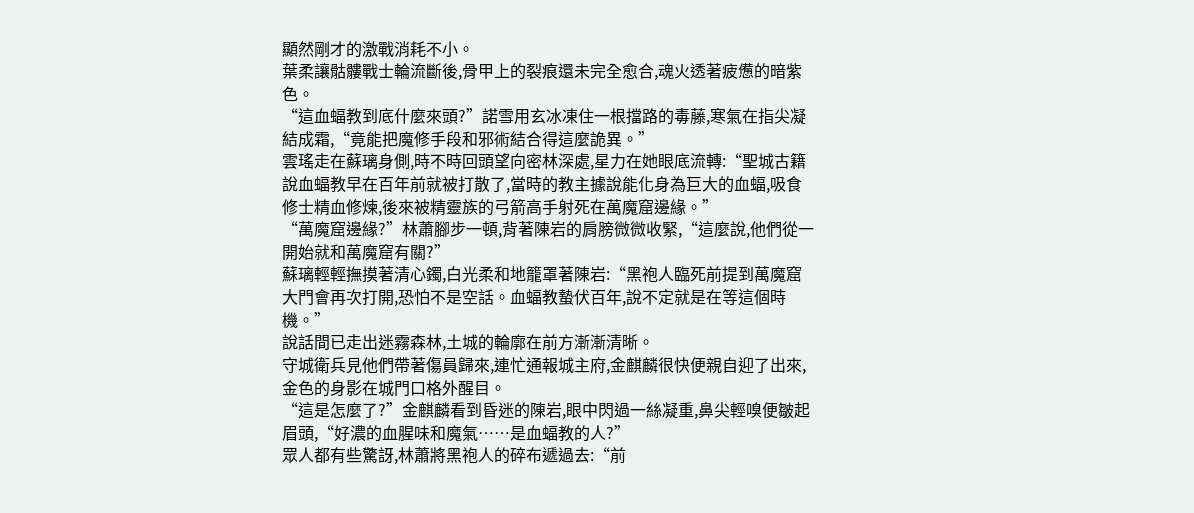顯然剛才的激戰消耗不小。
葉柔讓骷髏戰士輪流斷後,骨甲上的裂痕還未完全愈合,魂火透著疲憊的暗紫色。
“這血蝠教到底什麼來頭?”諾雪用玄冰凍住一根擋路的毒藤,寒氣在指尖凝結成霜,“竟能把魔修手段和邪術結合得這麼詭異。”
雲瑤走在蘇璃身側,時不時回頭望向密林深處,星力在她眼底流轉:“聖城古籍說血蝠教早在百年前就被打散了,當時的教主據說能化身為巨大的血蝠,吸食修士精血修煉,後來被精靈族的弓箭高手射死在萬魔窟邊緣。”
“萬魔窟邊緣?”林蕭腳步一頓,背著陳岩的肩膀微微收緊,“這麼說,他們從一開始就和萬魔窟有關?”
蘇璃輕輕撫摸著清心鐲,白光柔和地籠罩著陳岩:“黑袍人臨死前提到萬魔窟大門會再次打開,恐怕不是空話。血蝠教蟄伏百年,說不定就是在等這個時機。”
說話間已走出迷霧森林,土城的輪廓在前方漸漸清晰。
守城衛兵見他們帶著傷員歸來,連忙通報城主府,金麒麟很快便親自迎了出來,金色的身影在城門口格外醒目。
“這是怎麼了?”金麒麟看到昏迷的陳岩,眼中閃過一絲凝重,鼻尖輕嗅便皺起眉頭,“好濃的血腥味和魔氣……是血蝠教的人?”
眾人都有些驚訝,林蕭將黑袍人的碎布遞過去:“前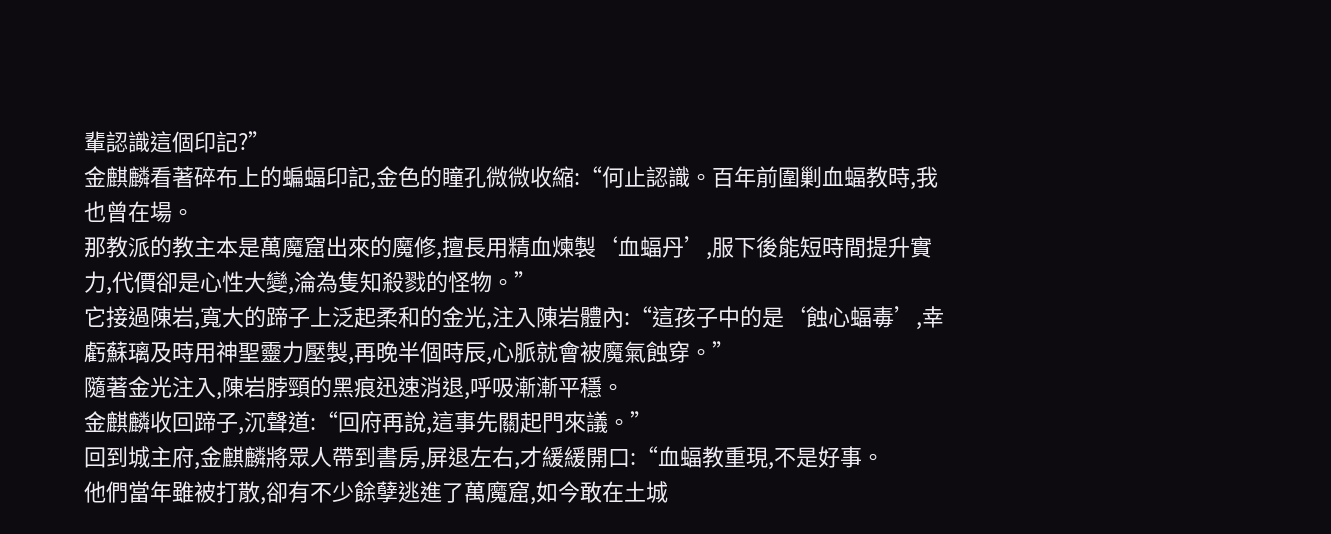輩認識這個印記?”
金麒麟看著碎布上的蝙蝠印記,金色的瞳孔微微收縮:“何止認識。百年前圍剿血蝠教時,我也曾在場。
那教派的教主本是萬魔窟出來的魔修,擅長用精血煉製‘血蝠丹’,服下後能短時間提升實力,代價卻是心性大變,淪為隻知殺戮的怪物。”
它接過陳岩,寬大的蹄子上泛起柔和的金光,注入陳岩體內:“這孩子中的是‘蝕心蝠毒’,幸虧蘇璃及時用神聖靈力壓製,再晚半個時辰,心脈就會被魔氣蝕穿。”
隨著金光注入,陳岩脖頸的黑痕迅速消退,呼吸漸漸平穩。
金麒麟收回蹄子,沉聲道:“回府再說,這事先關起門來議。”
回到城主府,金麒麟將眾人帶到書房,屏退左右,才緩緩開口:“血蝠教重現,不是好事。
他們當年雖被打散,卻有不少餘孽逃進了萬魔窟,如今敢在土城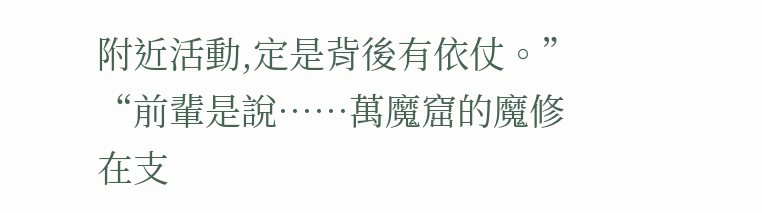附近活動,定是背後有依仗。”
“前輩是說……萬魔窟的魔修在支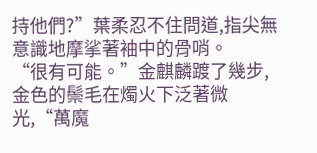持他們?”葉柔忍不住問道,指尖無意識地摩挲著袖中的骨哨。
“很有可能。”金麒麟踱了幾步,金色的鬃毛在燭火下泛著微光,“萬魔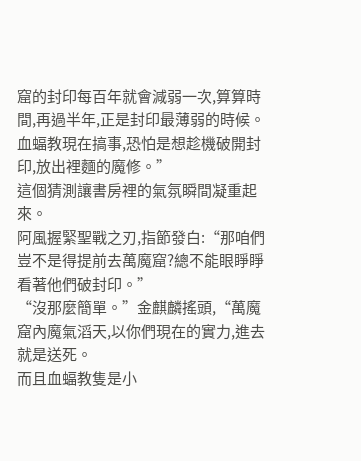窟的封印每百年就會減弱一次,算算時間,再過半年,正是封印最薄弱的時候。
血蝠教現在搞事,恐怕是想趁機破開封印,放出裡麵的魔修。”
這個猜測讓書房裡的氣氛瞬間凝重起來。
阿風握緊聖戰之刃,指節發白:“那咱們豈不是得提前去萬魔窟?總不能眼睜睜看著他們破封印。”
“沒那麼簡單。”金麒麟搖頭,“萬魔窟內魔氣滔天,以你們現在的實力,進去就是送死。
而且血蝠教隻是小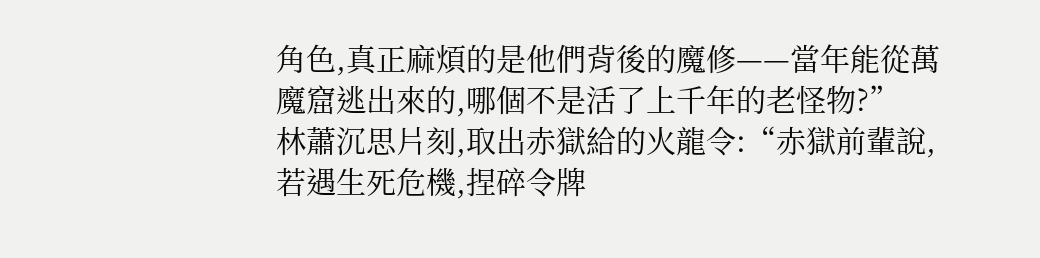角色,真正麻煩的是他們背後的魔修——當年能從萬魔窟逃出來的,哪個不是活了上千年的老怪物?”
林蕭沉思片刻,取出赤獄給的火龍令:“赤獄前輩說,若遇生死危機,捏碎令牌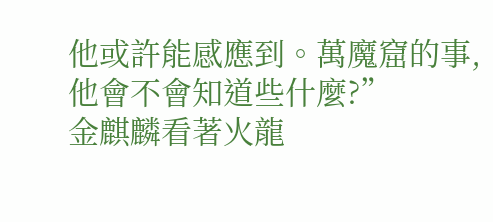他或許能感應到。萬魔窟的事,他會不會知道些什麼?”
金麒麟看著火龍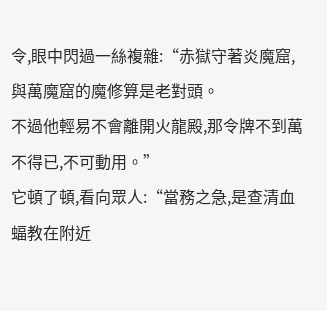令,眼中閃過一絲複雜:“赤獄守著炎魔窟,與萬魔窟的魔修算是老對頭。
不過他輕易不會離開火龍殿,那令牌不到萬不得已,不可動用。”
它頓了頓,看向眾人:“當務之急,是查清血蝠教在附近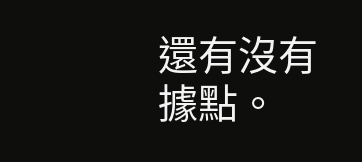還有沒有據點。